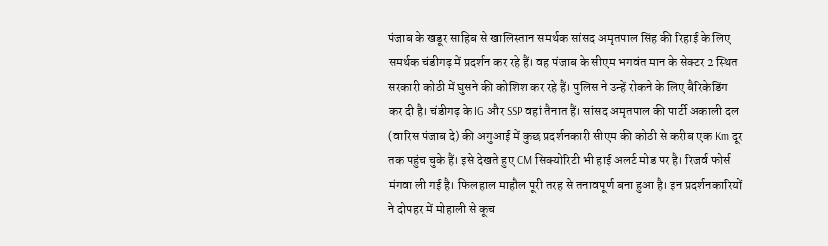पंजाब के खडूर साहिब से खालिस्तान समर्थक सांसद अमृतपाल सिंह की रिहाई के लिए समर्थक चंडीगढ़ में प्रदर्शन कर रहे हैं। वह पंजाब के सीएम भगवंत मान के सेक्टर 2 स्थित सरकारी कोठी में घुसने की कोशिश कर रहे हैं। पुलिस ने उन्हें रोकने के लिए बैरिकेडिंग कर दी है। चंडीगढ़ के IG और SSP वहां तैनात हैं। सांसद अमृतपाल की पार्टी अकाली दल (वारिस पंजाब दे) की अगुआई में कुछ प्रदर्शनकारी सीएम की कोठी से करीब एक Km दूर तक पहुंच चुके हैं। इसे देखते हुए CM सिक्योरिटी भी हाई अलर्ट मोड पर है। रिजर्व फोर्स मंगवा ली गई है। फिलहाल माहौल पूरी तरह से तनावपूर्ण बना हुआ है। इन प्रदर्शनकारियों ने दोपहर में मोहाली से कूच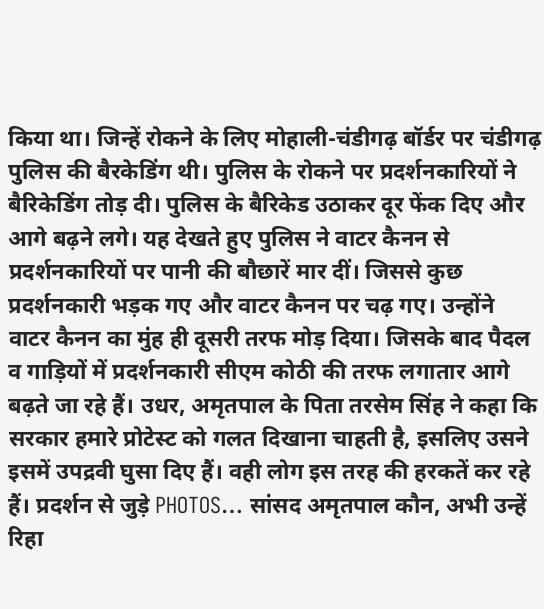किया था। जिन्हें रोकने के लिए मोहाली-चंडीगढ़ बॉर्डर पर चंडीगढ़ पुलिस की बैरकेडिंग थी। पुलिस के रोकने पर प्रदर्शनकारियों ने बैरिकेडिंग तोड़ दी। पुलिस के बैरिकेड उठाकर दूर फेंक दिए और आगे बढ़ने लगे। यह देखते हुए पुलिस ने वाटर कैनन से प्रदर्शनकारियों पर पानी की बौछारें मार दीं। जिससे कुछ प्रदर्शनकारी भड़क गए और वाटर कैनन पर चढ़ गए। उन्होंने वाटर कैनन का मुंह ही दूसरी तरफ मोड़ दिया। जिसके बाद पैदल व गाड़ियों में प्रदर्शनकारी सीएम कोठी की तरफ लगातार आगे बढ़ते जा रहे हैं। उधर, अमृतपाल के पिता तरसेम सिंह ने कहा कि सरकार हमारे प्रोटेस्ट को गलत दिखाना चाहती है, इसलिए उसने इसमें उपद्रवी घुसा दिए हैं। वही लोग इस तरह की हरकतें कर रहे हैं। प्रदर्शन से जुड़े PHOTOS… सांसद अमृतपाल कौन, अभी उन्हें रिहा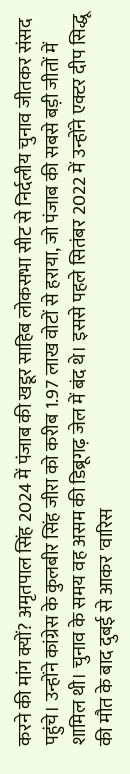करने की मांग क्यों? अमृतपाल सिंह 2024 में पंजाब की खडूर साहिब लोकसभा सीट से निर्दलीय चुनाव जीतकर संसद पहुंचे। उन्होंने कांग्रेस के कुलबीर सिंह जीरा को करीब 1.97 लाख वोटों से हराया, जो पंजाब की सबसे बड़ी जीतों में शामिल थी। चुनाव के समय वह असम की डिब्रूगढ़ जेल में बंद थे। इससे पहले सितंबर 2022 में उन्होंने एक्टर दीप सिद्धू की मौत के बाद दुबई से आकर 'वारिस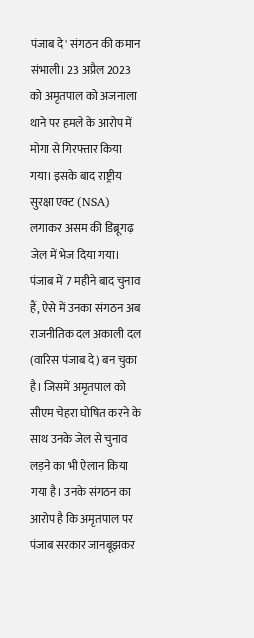पंजाब दे' संगठन की कमान संभाली। 23 अप्रैल 2023 को अमृतपाल को अजनाला थाने पर हमले के आरोप में मोगा से गिरफ्तार किया गया। इसके बाद राष्ट्रीय सुरक्षा एक्ट (NSA) लगाकर असम की डिब्रूगढ़ जेल में भेज दिया गया। पंजाब में 7 महीने बाद चुनाव हैं, ऐसे में उनका संगठन अब राजनीतिक दल अकाली दल (वारिस पंजाब दे) बन चुका है। जिसमें अमृतपाल को सीएम चेहरा घोषित करने के साथ उनके जेल से चुनाव लड़ने का भी ऐलान किया गया है। उनके संगठन का आरोप है कि अमृतपाल पर पंजाब सरकार जानबूझकर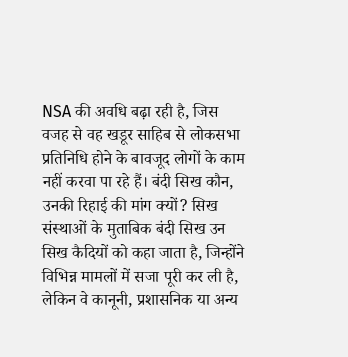NSA की अवधि बढ़ा रही है, जिस वजह से वह खडूर साहिब से लोकसभा प्रतिनिधि होने के बावजूद लोगों के काम नहीं करवा पा रहे हैं। बंदी सिख कौन, उनकी रिहाई की मांग क्यों? सिख संस्थाओं के मुताबिक बंदी सिख उन सिख कैदियों को कहा जाता है, जिन्होंने विभिन्न मामलों में सजा पूरी कर ली है, लेकिन वे कानूनी, प्रशासनिक या अन्य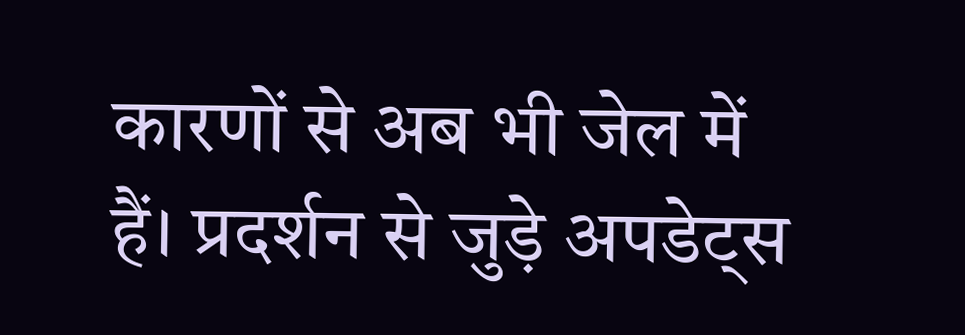कारणों से अब भी जेल में हैं। प्रदर्शन से जुड़े अपडेट्स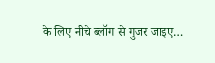के लिए नीचे ब्लॉग से गुजर जाइए…